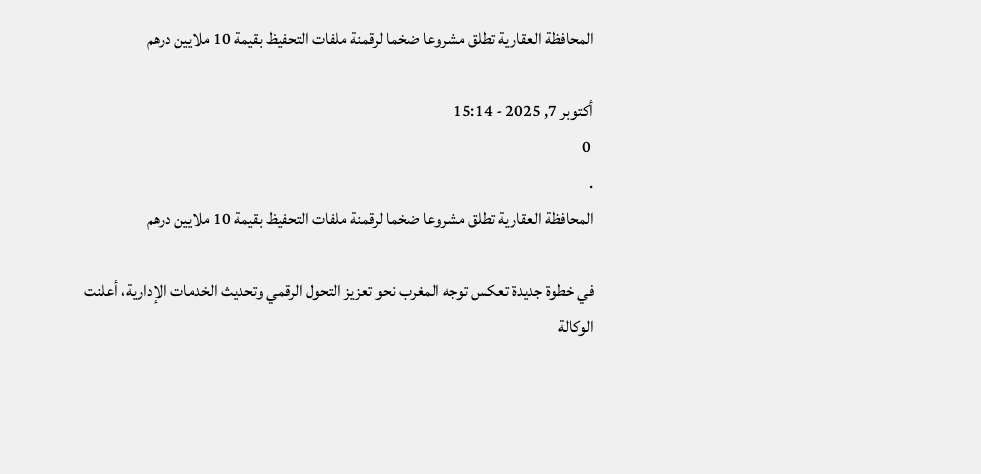المحافظة العقارية تطلق مشروعا ضخما لرقمنة ملفات التحفيظ بقيمة 10 ملايين درهم

أكتوبر 7, 2025 - 15:14
 0
.
المحافظة العقارية تطلق مشروعا ضخما لرقمنة ملفات التحفيظ بقيمة 10 ملايين درهم

في خطوة جديدة تعكس توجه المغرب نحو تعزيز التحول الرقمي وتحديث الخدمات الإدارية، أعلنت الوكالة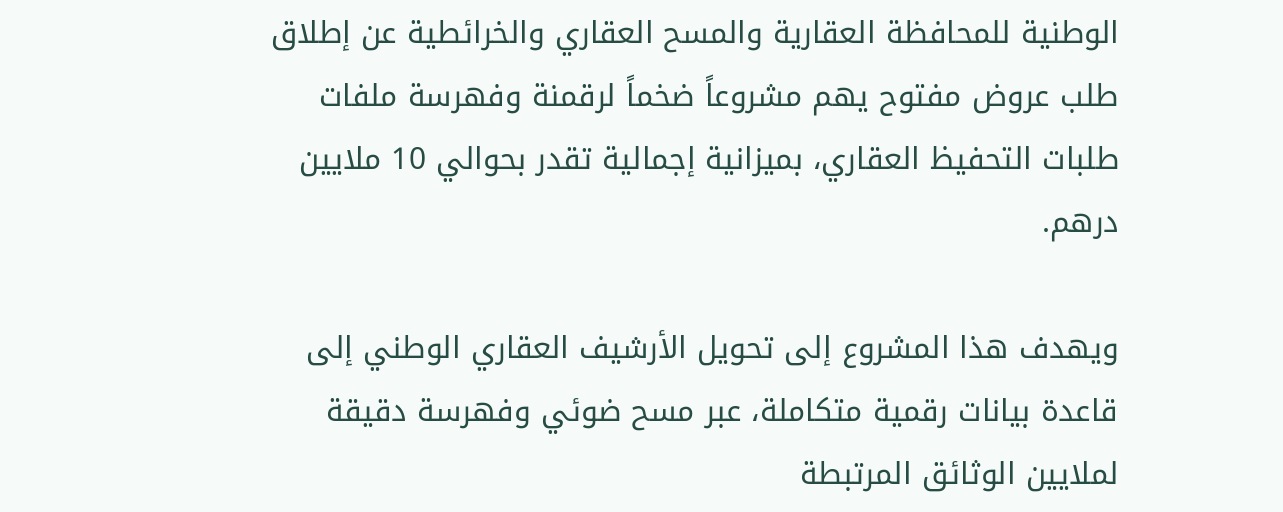الوطنية للمحافظة العقارية والمسح العقاري والخرائطية عن إطلاق طلب عروض مفتوح يهم مشروعاً ضخماً لرقمنة وفهرسة ملفات طلبات التحفيظ العقاري، بميزانية إجمالية تقدر بحوالي 10 ملايين درهم.

ويهدف هذا المشروع إلى تحويل الأرشيف العقاري الوطني إلى قاعدة بيانات رقمية متكاملة، عبر مسح ضوئي وفهرسة دقيقة لملايين الوثائق المرتبطة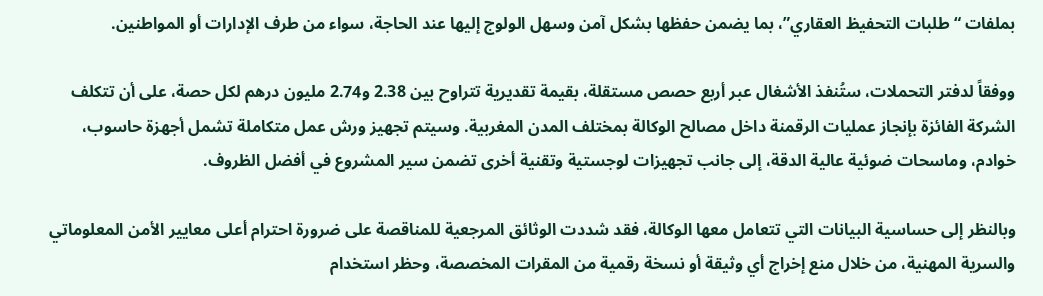بملفات “طلبات التحفيظ العقاري”، بما يضمن حفظها بشكل آمن وسهل الولوج إليها عند الحاجة، سواء من طرف الإدارات أو المواطنين.

ووفقاً لدفتر التحملات، ستُنفذ الأشغال عبر أربع حصص مستقلة، بقيمة تقديرية تتراوح بين 2.38 و2.74 مليون درهم لكل حصة، على أن تتكلف الشركة الفائزة بإنجاز عمليات الرقمنة داخل مصالح الوكالة بمختلف المدن المغربية. وسيتم تجهيز ورش عمل متكاملة تشمل أجهزة حاسوب، خوادم، وماسحات ضوئية عالية الدقة، إلى جانب تجهيزات لوجستية وتقنية أخرى تضمن سير المشروع في أفضل الظروف.

وبالنظر إلى حساسية البيانات التي تتعامل معها الوكالة، فقد شددت الوثائق المرجعية للمناقصة على ضرورة احترام أعلى معايير الأمن المعلوماتي والسرية المهنية، من خلال منع إخراج أي وثيقة أو نسخة رقمية من المقرات المخصصة، وحظر استخدام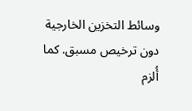وسائط التخزين الخارجية دون ترخيص مسبق. كما أُلزم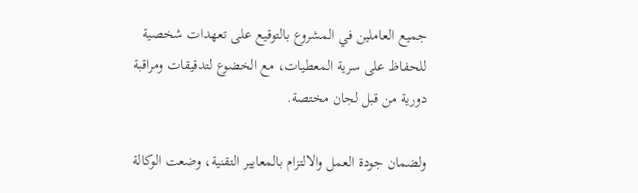جميع العاملين في المشروع بالتوقيع على تعهدات شخصية للحفاظ على سرية المعطيات، مع الخضوع لتدقيقات ومراقبة دورية من قبل لجان مختصة.

ولضمان جودة العمل والالتزام بالمعايير التقنية، وضعت الوكالة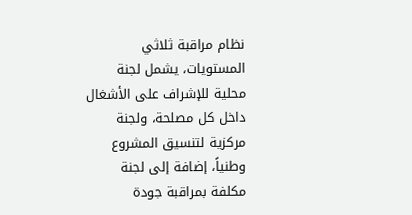نظام مراقبة ثلاثي المستويات، يشمل لجنة محلية للإشراف على الأشغال داخل كل مصلحة، ولجنة مركزية لتنسيق المشروع وطنياً، إضافة إلى لجنة مكلفة بمراقبة جودة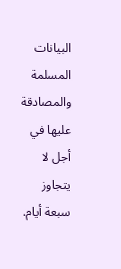البيانات المسلمة والمصادقة عليها في أجل لا يتجاوز سبعة أيام.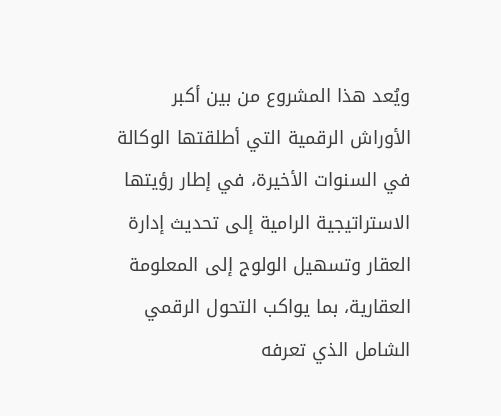ويُعد هذا المشروع من بين أكبر الأوراش الرقمية التي أطلقتها الوكالة في السنوات الأخيرة، في إطار رؤيتها الاستراتيجية الرامية إلى تحديث إدارة العقار وتسهيل الولوج إلى المعلومة العقارية، بما يواكب التحول الرقمي الشامل الذي تعرفه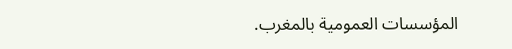المؤسسات العمومية بالمغرب.